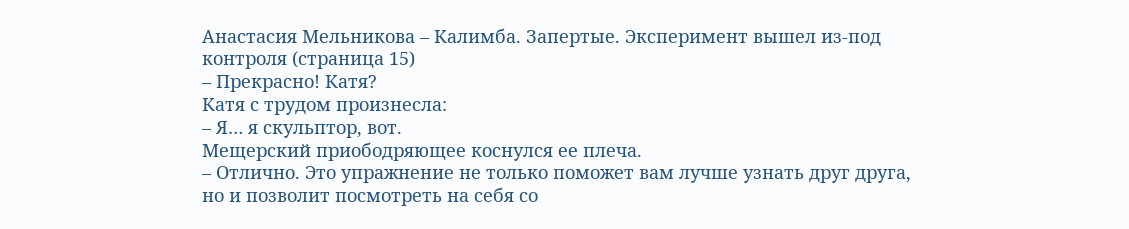Анастасия Мельникова – Калимба. Запертые. Эксперимент вышел из-под контроля (страница 15)
– Прекрасно! Катя?
Катя с трудом произнесла:
– Я… я скульптор, вот.
Мещерский приободряющее коснулся ее плеча.
– Отлично. Это упражнение не только поможет вам лучше узнать друг друга, но и позволит посмотреть на себя со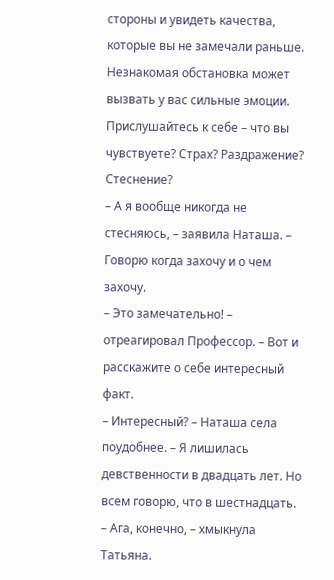стороны и увидеть качества, которые вы не замечали раньше. Незнакомая обстановка может вызвать у вас сильные эмоции. Прислушайтесь к себе – что вы чувствуете? Страх? Раздражение? Стеснение?
– А я вообще никогда не стесняюсь, – заявила Наташа. – Говорю когда захочу и о чем захочу.
– Это замечательно! – отреагировал Профессор. – Вот и расскажите о себе интересный факт.
– Интересный? – Наташа села поудобнее. – Я лишилась девственности в двадцать лет. Но всем говорю, что в шестнадцать.
– Ага, конечно, – хмыкнула Татьяна.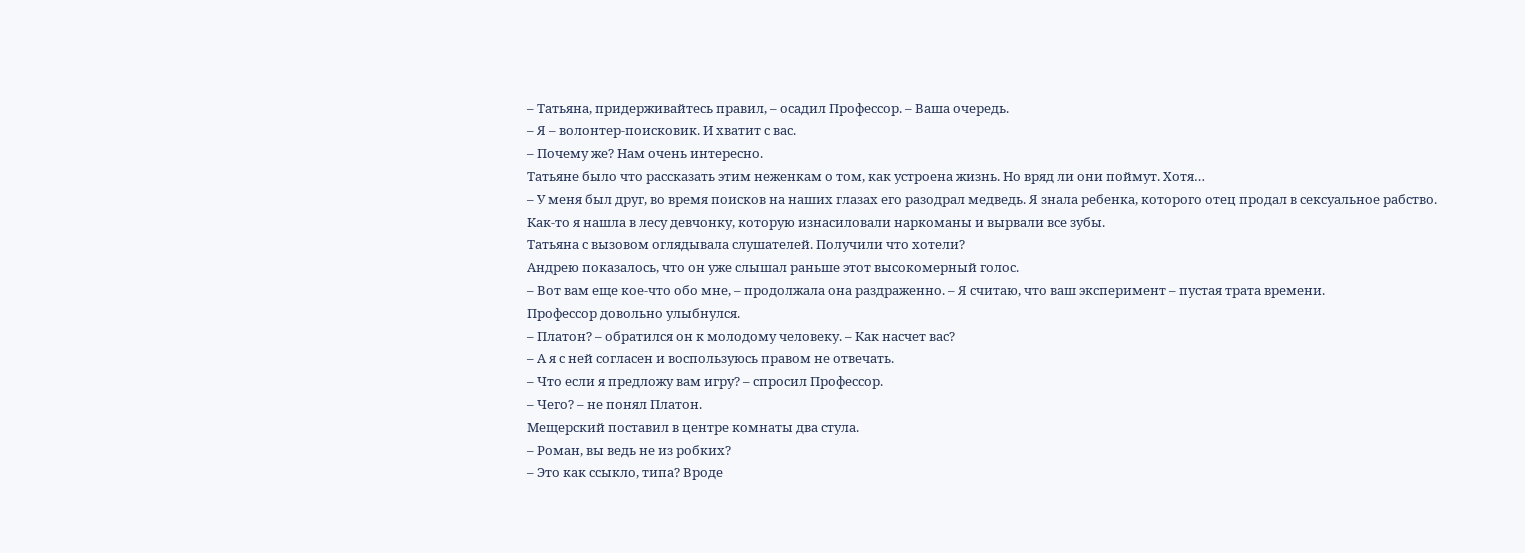– Татьяна, придерживайтесь правил, – осадил Профессор. – Ваша очередь.
– Я – волонтер-поисковик. И хватит с вас.
– Почему же? Нам очень интересно.
Татьяне было что рассказать этим неженкам о том, как устроена жизнь. Но вряд ли они поймут. Хотя…
– У меня был друг, во время поисков на наших глазах его разодрал медведь. Я знала ребенка, которого отец продал в сексуальное рабство. Как-то я нашла в лесу девчонку, которую изнасиловали наркоманы и вырвали все зубы.
Татьяна с вызовом оглядывала слушателей. Получили что хотели?
Андрею показалось, что он уже слышал раньше этот высокомерный голос.
– Вот вам еще кое-что обо мне, – продолжала она раздраженно. – Я считаю, что ваш эксперимент – пустая трата времени.
Профессор довольно улыбнулся.
– Платон? – обратился он к молодому человеку. – Как насчет вас?
– А я с ней согласен и воспользуюсь правом не отвечать.
– Что если я предложу вам игру? – спросил Профессор.
– Чего? – не понял Платон.
Мещерский поставил в центре комнаты два стула.
– Роман, вы ведь не из робких?
– Это как ссыкло, типа? Вроде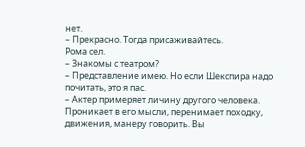нет.
– Прекрасно. Тогда присаживайтесь.
Рома сел.
– Знакомы с театром?
– Представление имею. Но если Шекспира надо почитать, это я пас.
– Актер примеряет личину другого человека. Проникает в его мысли, перенимает походку, движения, манеру говорить. Вы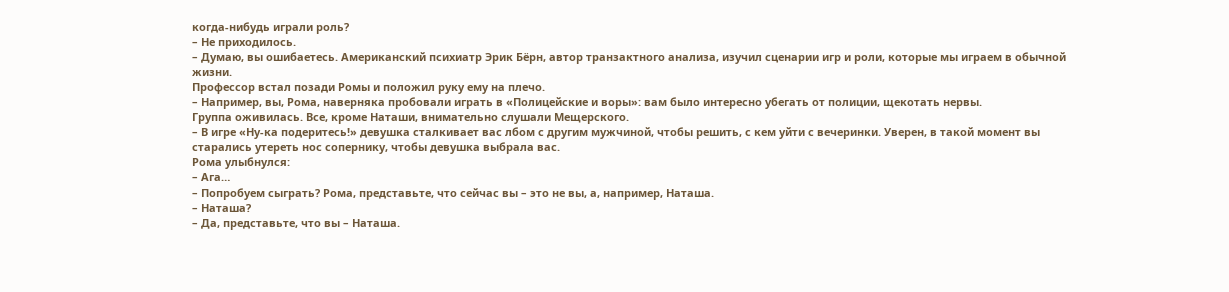когда-нибудь играли роль?
– Не приходилось.
– Думаю, вы ошибаетесь. Американский психиатр Эрик Бёрн, автор транзактного анализа, изучил сценарии игр и роли, которые мы играем в обычной жизни.
Профессор встал позади Ромы и положил руку ему на плечо.
– Например, вы, Рома, наверняка пробовали играть в «Полицейские и воры»: вам было интересно убегать от полиции, щекотать нервы.
Группа оживилась. Все, кроме Наташи, внимательно слушали Мещерского.
– В игре «Ну-ка подеритесь!» девушка сталкивает вас лбом с другим мужчиной, чтобы решить, с кем уйти с вечеринки. Уверен, в такой момент вы старались утереть нос сопернику, чтобы девушка выбрала вас.
Рома улыбнулся:
– Ага…
– Попробуем сыграть? Рома, представьте, что сейчас вы – это не вы, а, например, Наташа.
– Наташа?
– Да, представьте, что вы – Наташа.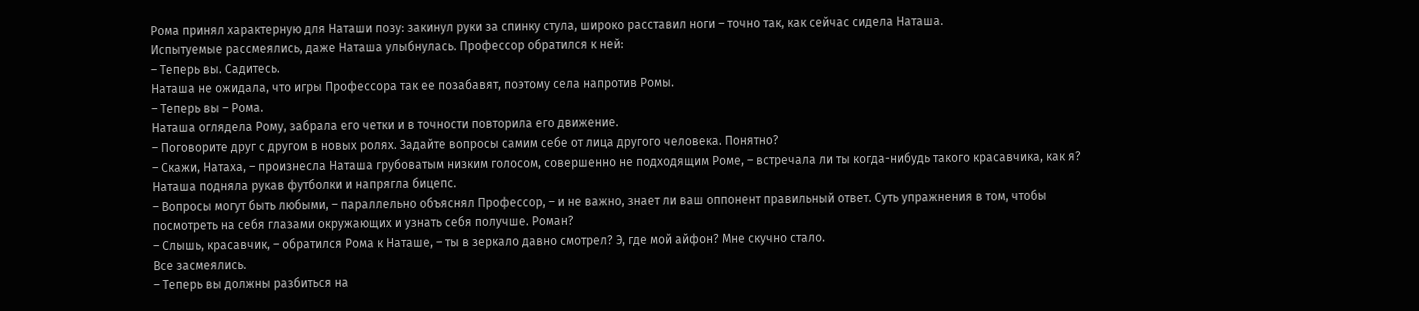Рома принял характерную для Наташи позу: закинул руки за спинку стула, широко расставил ноги – точно так, как сейчас сидела Наташа.
Испытуемые рассмеялись, даже Наташа улыбнулась. Профессор обратился к ней:
– Теперь вы. Садитесь.
Наташа не ожидала, что игры Профессора так ее позабавят, поэтому села напротив Ромы.
– Теперь вы – Рома.
Наташа оглядела Рому, забрала его четки и в точности повторила его движение.
– Поговорите друг с другом в новых ролях. Задайте вопросы самим себе от лица другого человека. Понятно?
– Скажи, Натаха, – произнесла Наташа грубоватым низким голосом, совершенно не подходящим Роме, – встречала ли ты когда-нибудь такого красавчика, как я?
Наташа подняла рукав футболки и напрягла бицепс.
– Вопросы могут быть любыми, – параллельно объяснял Профессор, – и не важно, знает ли ваш оппонент правильный ответ. Суть упражнения в том, чтобы посмотреть на себя глазами окружающих и узнать себя получше. Роман?
– Слышь, красавчик, – обратился Рома к Наташе, – ты в зеркало давно смотрел? Э, где мой айфон? Мне скучно стало.
Все засмеялись.
– Теперь вы должны разбиться на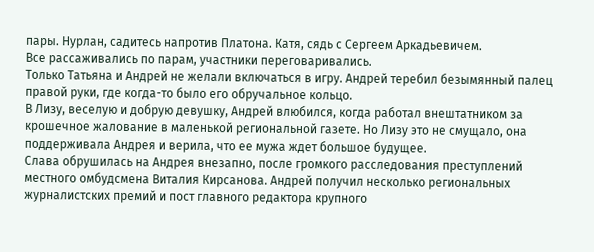пары. Нурлан, садитесь напротив Платона. Катя, сядь с Сергеем Аркадьевичем.
Все рассаживались по парам, участники переговаривались.
Только Татьяна и Андрей не желали включаться в игру. Андрей теребил безымянный палец правой руки, где когда-то было его обручальное кольцо.
В Лизу, веселую и добрую девушку, Андрей влюбился, когда работал внештатником за крошечное жалование в маленькой региональной газете. Но Лизу это не смущало, она поддерживала Андрея и верила, что ее мужа ждет большое будущее.
Слава обрушилась на Андрея внезапно, после громкого расследования преступлений местного омбудсмена Виталия Кирсанова. Андрей получил несколько региональных журналистских премий и пост главного редактора крупного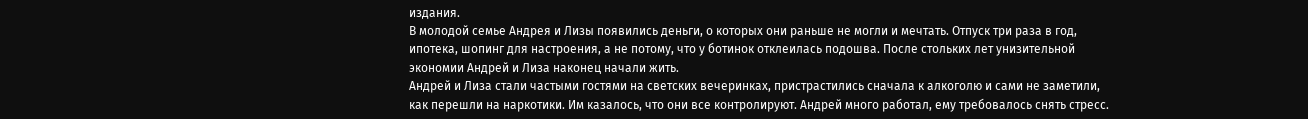издания.
В молодой семье Андрея и Лизы появились деньги, о которых они раньше не могли и мечтать. Отпуск три раза в год, ипотека, шопинг для настроения, а не потому, что у ботинок отклеилась подошва. После стольких лет унизительной экономии Андрей и Лиза наконец начали жить.
Андрей и Лиза стали частыми гостями на светских вечеринках, пристрастились сначала к алкоголю и сами не заметили, как перешли на наркотики. Им казалось, что они все контролируют. Андрей много работал, ему требовалось снять стресс.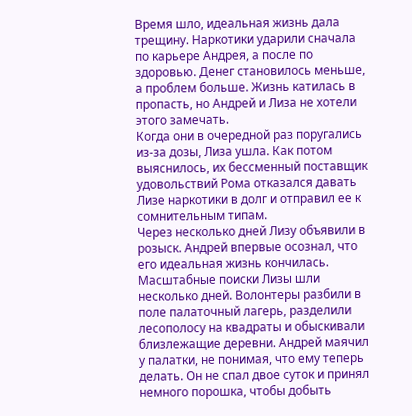Время шло, идеальная жизнь дала трещину. Наркотики ударили сначала по карьере Андрея, а после по здоровью. Денег становилось меньше, а проблем больше. Жизнь катилась в пропасть, но Андрей и Лиза не хотели этого замечать.
Когда они в очередной раз поругались из-за дозы, Лиза ушла. Как потом выяснилось, их бессменный поставщик удовольствий Рома отказался давать Лизе наркотики в долг и отправил ее к сомнительным типам.
Через несколько дней Лизу объявили в розыск. Андрей впервые осознал, что его идеальная жизнь кончилась.
Масштабные поиски Лизы шли несколько дней. Волонтеры разбили в поле палаточный лагерь, разделили лесополосу на квадраты и обыскивали близлежащие деревни. Андрей маячил у палатки, не понимая, что ему теперь делать. Он не спал двое суток и принял немного порошка, чтобы добыть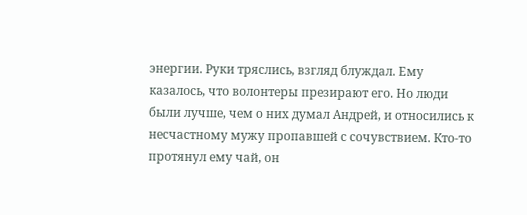энергии. Руки тряслись, взгляд блуждал. Ему казалось, что волонтеры презирают его. Но люди были лучше, чем о них думал Андрей, и относились к несчастному мужу пропавшей с сочувствием. Кто-то протянул ему чай, он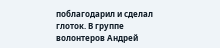поблагодарил и сделал глоток. В группе волонтеров Андрей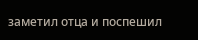заметил отца и поспешил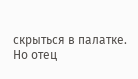скрыться в палатке.
Но отец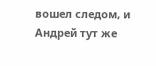вошел следом, и Андрей тут же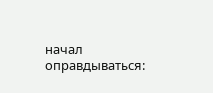начал оправдываться: